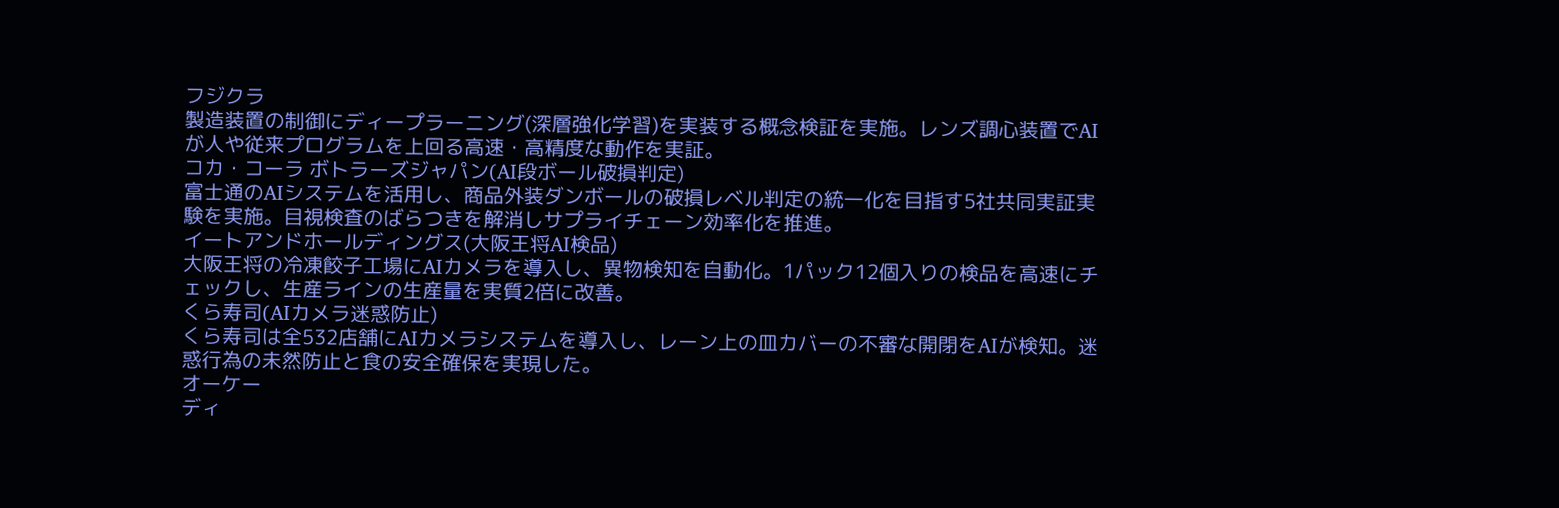フジクラ
製造装置の制御にディープラーニング(深層強化学習)を実装する概念検証を実施。レンズ調心装置でAIが人や従来プログラムを上回る高速・高精度な動作を実証。
コカ・コーラ ボトラーズジャパン(AI段ボール破損判定)
富士通のAIシステムを活用し、商品外装ダンボールの破損レベル判定の統一化を目指す5社共同実証実験を実施。目視検査のばらつきを解消しサプライチェーン効率化を推進。
イートアンドホールディングス(大阪王将AI検品)
大阪王将の冷凍餃子工場にAIカメラを導入し、異物検知を自動化。1パック12個入りの検品を高速にチェックし、生産ラインの生産量を実質2倍に改善。
くら寿司(AIカメラ迷惑防止)
くら寿司は全532店舗にAIカメラシステムを導入し、レーン上の皿カバーの不審な開閉をAIが検知。迷惑行為の未然防止と食の安全確保を実現した。
オーケー
ディ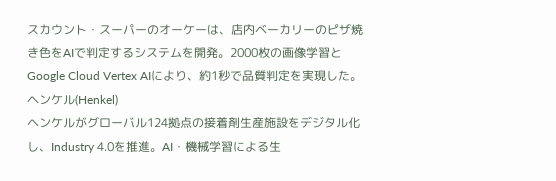スカウント・スーパーのオーケーは、店内ベーカリーのピザ焼き色をAIで判定するシステムを開発。2000枚の画像学習とGoogle Cloud Vertex AIにより、約1秒で品質判定を実現した。
ヘンケル(Henkel)
ヘンケルがグローバル124拠点の接着剤生産施設をデジタル化し、Industry 4.0を推進。AI・機械学習による生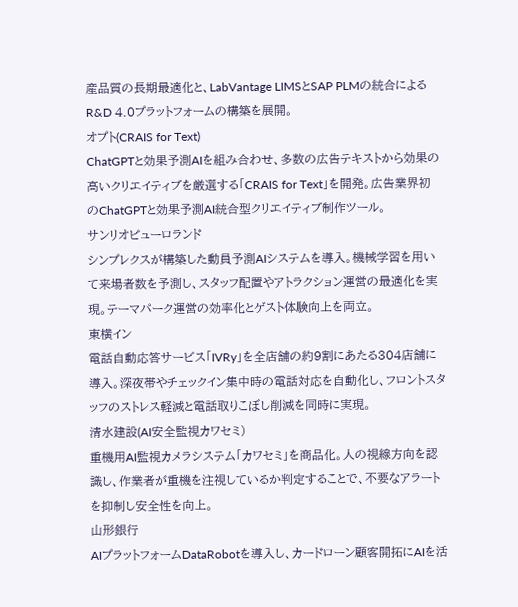産品質の長期最適化と、LabVantage LIMSとSAP PLMの統合によるR&D 4.0プラットフォームの構築を展開。
オプト(CRAIS for Text)
ChatGPTと効果予測AIを組み合わせ、多数の広告テキストから効果の高いクリエイティブを厳選する「CRAIS for Text」を開発。広告業界初のChatGPTと効果予測AI統合型クリエイティブ制作ツール。
サンリオピューロランド
シンプレクスが構築した動員予測AIシステムを導入。機械学習を用いて来場者数を予測し、スタッフ配置やアトラクション運営の最適化を実現。テーマパーク運営の効率化とゲスト体験向上を両立。
東横イン
電話自動応答サービス「IVRy」を全店舗の約9割にあたる304店舗に導入。深夜帯やチェックイン集中時の電話対応を自動化し、フロントスタッフのストレス軽減と電話取りこぼし削減を同時に実現。
清水建設(AI安全監視カワセミ)
重機用AI監視カメラシステム「カワセミ」を商品化。人の視線方向を認識し、作業者が重機を注視しているか判定することで、不要なアラートを抑制し安全性を向上。
山形銀行
AIプラットフォームDataRobotを導入し、カードローン顧客開拓にAIを活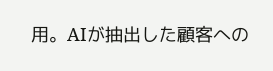用。AIが抽出した顧客への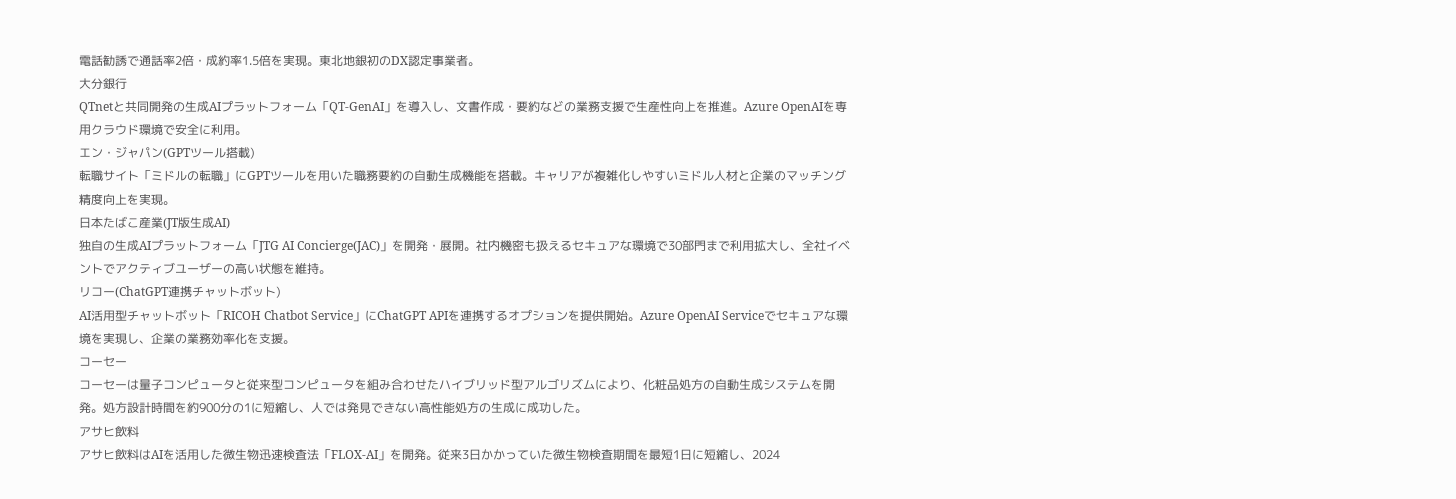電話勧誘で通話率2倍・成約率1.5倍を実現。東北地銀初のDX認定事業者。
大分銀行
QTnetと共同開発の生成AIプラットフォーム「QT-GenAI」を導入し、文書作成・要約などの業務支援で生産性向上を推進。Azure OpenAIを専用クラウド環境で安全に利用。
エン・ジャパン(GPTツール搭載)
転職サイト「ミドルの転職」にGPTツールを用いた職務要約の自動生成機能を搭載。キャリアが複雑化しやすいミドル人材と企業のマッチング精度向上を実現。
日本たばこ産業(JT版生成AI)
独自の生成AIプラットフォーム「JTG AI Concierge(JAC)」を開発・展開。社内機密も扱えるセキュアな環境で30部門まで利用拡大し、全社イベントでアクティブユーザーの高い状態を維持。
リコー(ChatGPT連携チャットボット)
AI活用型チャットボット「RICOH Chatbot Service」にChatGPT APIを連携するオプションを提供開始。Azure OpenAI Serviceでセキュアな環境を実現し、企業の業務効率化を支援。
コーセー
コーセーは量子コンピュータと従来型コンピュータを組み合わせたハイブリッド型アルゴリズムにより、化粧品処方の自動生成システムを開発。処方設計時間を約900分の1に短縮し、人では発見できない高性能処方の生成に成功した。
アサヒ飲料
アサヒ飲料はAIを活用した微生物迅速検査法「FLOX-AI」を開発。従来3日かかっていた微生物検査期間を最短1日に短縮し、2024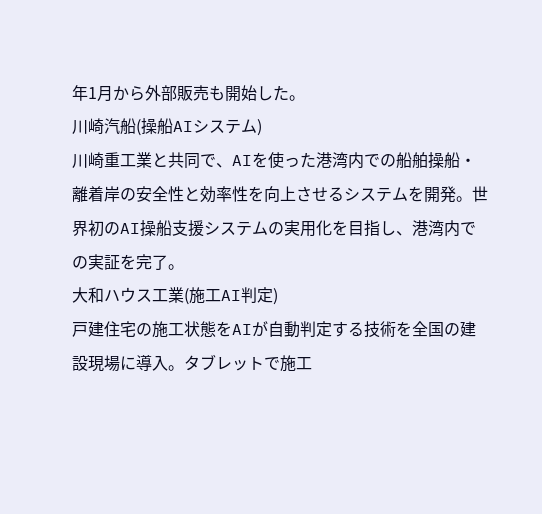年1月から外部販売も開始した。
川崎汽船(操船AIシステム)
川崎重工業と共同で、AIを使った港湾内での船舶操船・離着岸の安全性と効率性を向上させるシステムを開発。世界初のAI操船支援システムの実用化を目指し、港湾内での実証を完了。
大和ハウス工業(施工AI判定)
戸建住宅の施工状態をAIが自動判定する技術を全国の建設現場に導入。タブレットで施工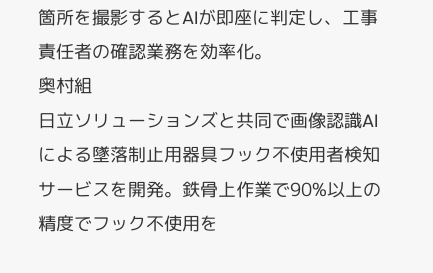箇所を撮影するとAIが即座に判定し、工事責任者の確認業務を効率化。
奥村組
日立ソリューションズと共同で画像認識AIによる墜落制止用器具フック不使用者検知サービスを開発。鉄骨上作業で90%以上の精度でフック不使用を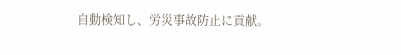自動検知し、労災事故防止に貢献。